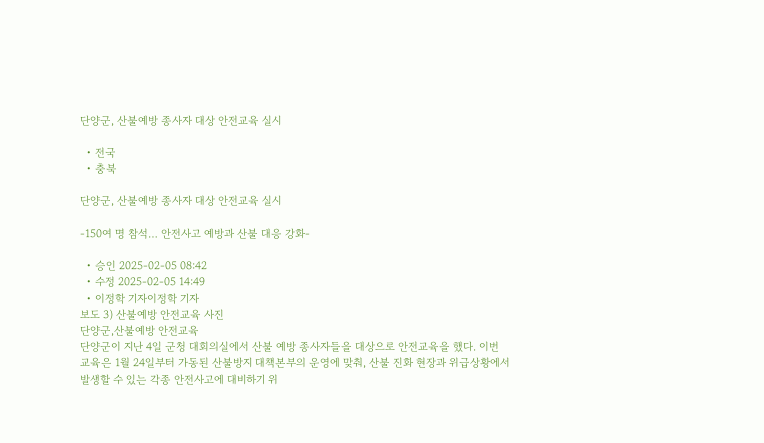단양군, 산불예방 종사자 대상 안전교육 실시

  • 전국
  • 충북

단양군, 산불예방 종사자 대상 안전교육 실시

-150여 명 참석… 안전사고 예방과 산불 대응 강화-

  • 승인 2025-02-05 08:42
  • 수정 2025-02-05 14:49
  • 이정학 기자이정학 기자
보도 3) 산불예방 안전교육 사진
단양군,산불예방 안전교육
단양군이 지난 4일 군청 대회의실에서 산불 예방 종사자들을 대상으로 안전교육을 했다. 이번 교육은 1월 24일부터 가동된 산불방지 대책본부의 운영에 맞춰, 산불 진화 현장과 위급상황에서 발생할 수 있는 각종 안전사고에 대비하기 위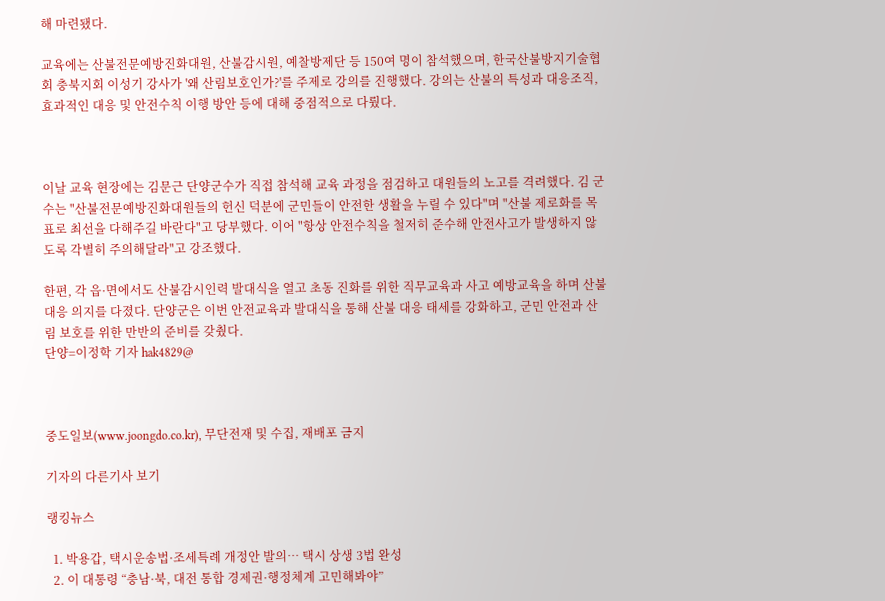해 마련됐다.

교육에는 산불전문예방진화대원, 산불감시원, 예찰방제단 등 150여 명이 참석했으며, 한국산불방지기술협회 충북지회 이성기 강사가 '왜 산림보호인가?'를 주제로 강의를 진행했다. 강의는 산불의 특성과 대응조직, 효과적인 대응 및 안전수칙 이행 방안 등에 대해 중점적으로 다뤘다.



이날 교육 현장에는 김문근 단양군수가 직접 참석해 교육 과정을 점검하고 대원들의 노고를 격려했다. 김 군수는 "산불전문예방진화대원들의 헌신 덕분에 군민들이 안전한 생활을 누릴 수 있다"며 "산불 제로화를 목표로 최선을 다해주길 바란다"고 당부했다. 이어 "항상 안전수칙을 철저히 준수해 안전사고가 발생하지 않도록 각별히 주의해달라"고 강조했다.

한편, 각 읍·면에서도 산불감시인력 발대식을 열고 초동 진화를 위한 직무교육과 사고 예방교육을 하며 산불 대응 의지를 다졌다. 단양군은 이번 안전교육과 발대식을 통해 산불 대응 태세를 강화하고, 군민 안전과 산림 보호를 위한 만반의 준비를 갖췄다.
단양=이정학 기자 hak4829@



중도일보(www.joongdo.co.kr), 무단전재 및 수집, 재배포 금지

기자의 다른기사 보기

랭킹뉴스

  1. 박용갑, 택시운송법·조세특례 개정안 발의… 택시 상생 3법 완성
  2. 이 대통령 “충남·북, 대전 통합 경제권·행정체계 고민해봐야”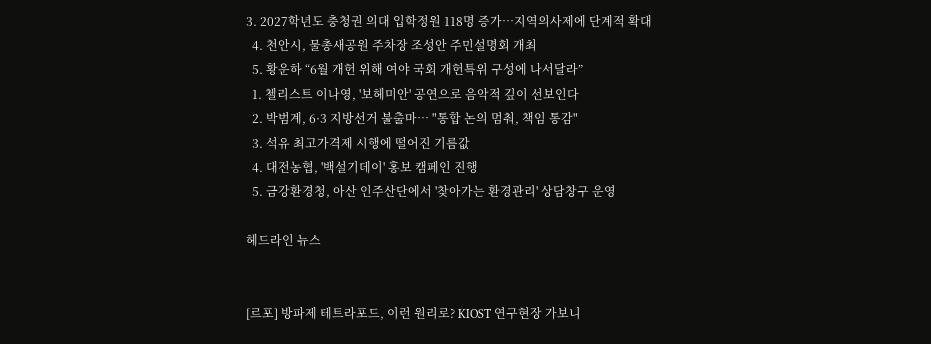3. 2027학년도 충청권 의대 입학정원 118명 증가…지역의사제에 단계적 확대
  4. 천안시, 물총새공원 주차장 조성안 주민설명회 개최
  5. 황운하 “6월 개헌 위해 여야 국회 개헌특위 구성에 나서달라”
  1. 첼리스트 이나영, '보헤미안' 공연으로 음악적 깊이 선보인다
  2. 박범계, 6·3 지방선거 불출마… "통합 논의 멈춰, 책임 통감"
  3. 석유 최고가격제 시행에 떨어진 기름값
  4. 대전농협, '백설기데이' 홍보 캠페인 진행
  5. 금강환경청, 아산 인주산단에서 '찾아가는 환경관리' 상담창구 운영

헤드라인 뉴스


[르포] 방파제 테트라포드, 이런 원리로? KIOST 연구현장 가보니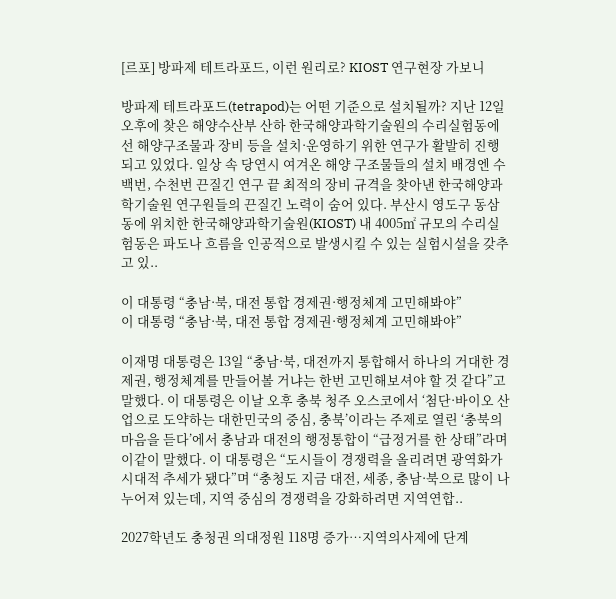[르포] 방파제 테트라포드, 이런 원리로? KIOST 연구현장 가보니

방파제 테트라포드(tetrapod)는 어떤 기준으로 설치될까? 지난 12일 오후에 찾은 해양수산부 산하 한국해양과학기술원의 수리실험동에선 해양구조물과 장비 등을 설치·운영하기 위한 연구가 활발히 진행되고 있었다. 일상 속 당연시 여겨온 해양 구조물들의 설치 배경엔 수백번, 수천번 끈질긴 연구 끝 최적의 장비 규격을 찾아낸 한국해양과학기술원 연구원들의 끈질긴 노력이 숨어 있다. 부산시 영도구 동삼동에 위치한 한국해양과학기술원(KIOST) 내 4005㎡ 규모의 수리실험동은 파도나 흐름을 인공적으로 발생시킬 수 있는 실험시설을 갖추고 있..

이 대통령 “충남·북, 대전 통합 경제권·행정체계 고민해봐야”
이 대통령 “충남·북, 대전 통합 경제권·행정체계 고민해봐야”

이재명 대통령은 13일 “충남·북, 대전까지 통합해서 하나의 거대한 경제권, 행정체계를 만들어볼 거냐는 한번 고민해보셔야 할 것 같다”고 말했다. 이 대통령은 이날 오후 충북 청주 오스코에서 ‘첨단·바이오 산업으로 도약하는 대한민국의 중심, 충북’이라는 주제로 열린 ‘충북의 마음을 듣다’에서 충남과 대전의 행정통합이 “급정거를 한 상태”라며 이같이 말했다. 이 대통령은 “도시들이 경쟁력을 올리려면 광역화가 시대적 추세가 됐다”며 “충청도 지금 대전, 세종, 충남·북으로 많이 나누어져 있는데, 지역 중심의 경쟁력을 강화하려면 지역연합..

2027학년도 충청권 의대정원 118명 증가…지역의사제에 단계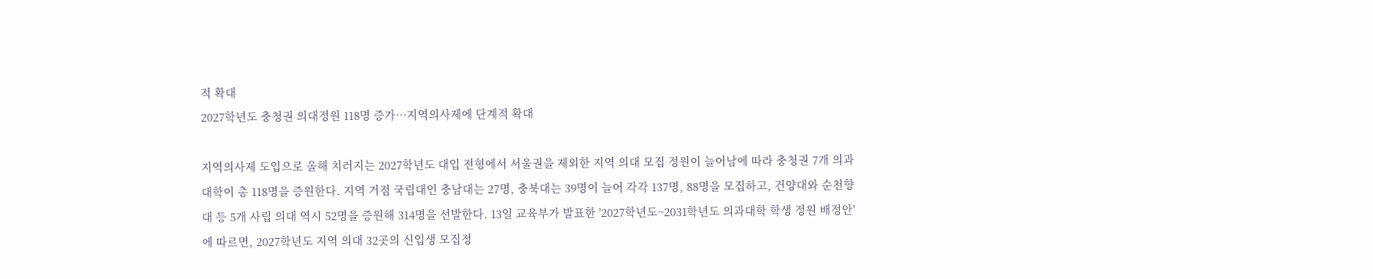적 확대
2027학년도 충청권 의대정원 118명 증가…지역의사제에 단계적 확대

지역의사제 도입으로 올해 치러지는 2027학년도 대입 전형에서 서울권을 제외한 지역 의대 모집 정원이 늘어남에 따라 충청권 7개 의과대학이 총 118명을 증원한다. 지역 거점 국립대인 충남대는 27명, 충북대는 39명이 늘어 각각 137명, 88명을 모집하고, 건양대와 순천향대 등 5개 사립 의대 역시 52명을 증원해 314명을 선발한다. 13일 교육부가 발표한 '2027학년도~2031학년도 의과대학 학생 정원 배정안'에 따르면, 2027학년도 지역 의대 32곳의 신입생 모집정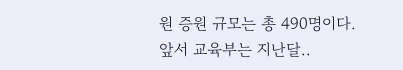원 증원 규모는 총 490명이다. 앞서 교육부는 지난달..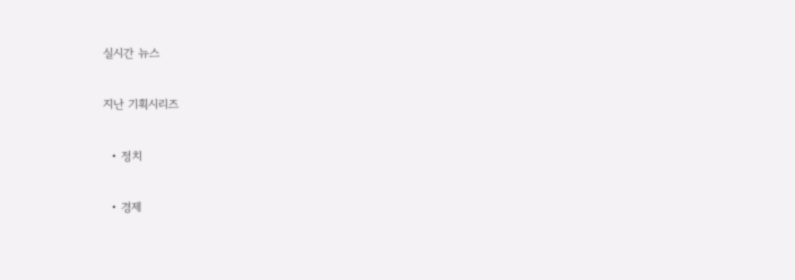실시간 뉴스

지난 기획시리즈

  • 정치

  • 경제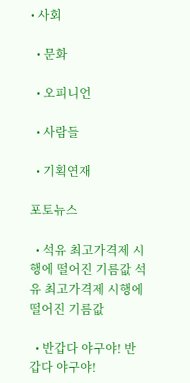• 사회

  • 문화

  • 오피니언

  • 사람들

  • 기획연재

포토뉴스

  • 석유 최고가격제 시행에 떨어진 기름값 석유 최고가격제 시행에 떨어진 기름값

  • 반갑다 야구야! 반갑다 야구야!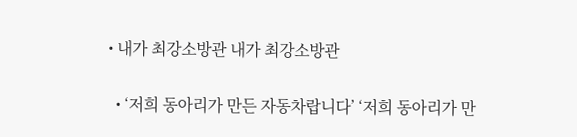• 내가 최강소방관 내가 최강소방관

  • ‘저희 동아리가 만든 자동차랍니다’ ‘저희 동아리가 만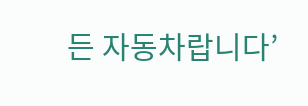든 자동차랍니다’